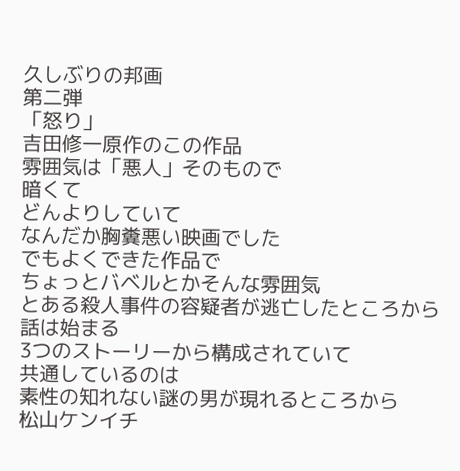久しぶりの邦画
第二弾
「怒り」
吉田修一原作のこの作品
雰囲気は「悪人」そのもので
暗くて
どんよりしていて
なんだか胸糞悪い映画でした
でもよくできた作品で
ちょっとバベルとかそんな雰囲気
とある殺人事件の容疑者が逃亡したところから
話は始まる
3つのストーリーから構成されていて
共通しているのは
素性の知れない謎の男が現れるところから
松山ケンイチ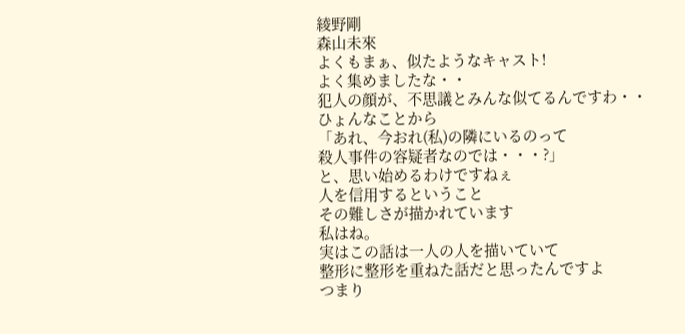綾野剛
森山未來
よくもまぁ、似たようなキャスト!
よく集めましたな・・
犯人の顔が、不思議とみんな似てるんですわ・・
ひょんなことから
「あれ、今おれ(私)の隣にいるのって
殺人事件の容疑者なのでは・・・?」
と、思い始めるわけですねぇ
人を信用するということ
その難しさが描かれています
私はね。
実はこの話は一人の人を描いていて
整形に整形を重ねた話だと思ったんですよ
つまり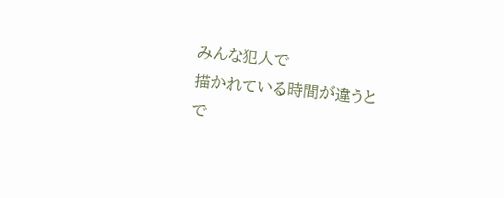みんな犯人で
描かれている時間が違うと
で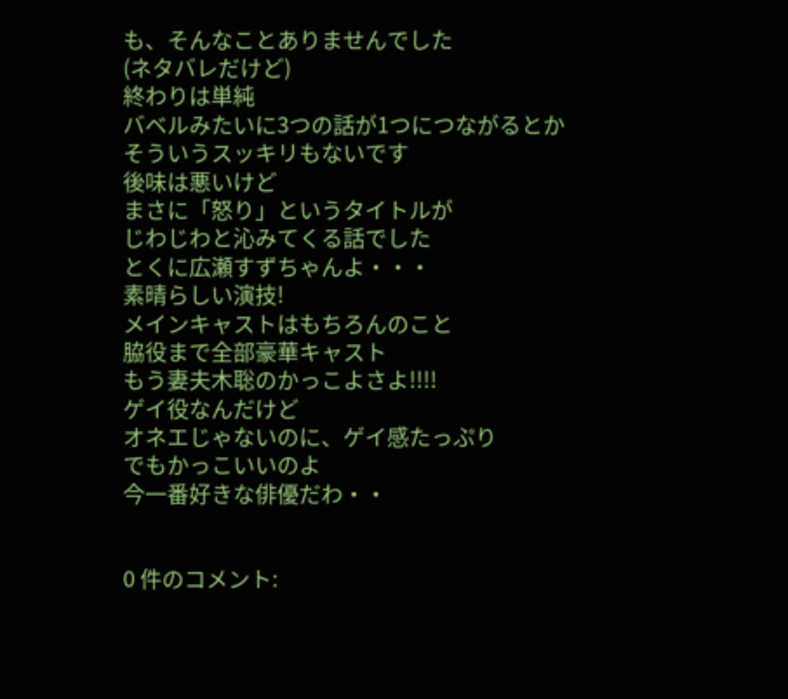も、そんなことありませんでした
(ネタバレだけど)
終わりは単純
バベルみたいに3つの話が1つにつながるとか
そういうスッキリもないです
後味は悪いけど
まさに「怒り」というタイトルが
じわじわと沁みてくる話でした
とくに広瀬すずちゃんよ・・・
素晴らしい演技!
メインキャストはもちろんのこと
脇役まで全部豪華キャスト
もう妻夫木聡のかっこよさよ!!!!
ゲイ役なんだけど
オネエじゃないのに、ゲイ感たっぷり
でもかっこいいのよ
今一番好きな俳優だわ・・


0 件のコメント: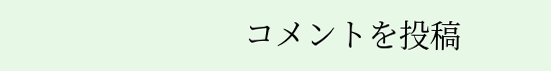コメントを投稿